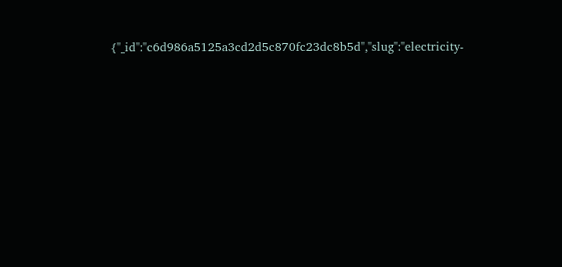{"_id":"c6d986a5125a3cd2d5c870fc23dc8b5d","slug":"electricity-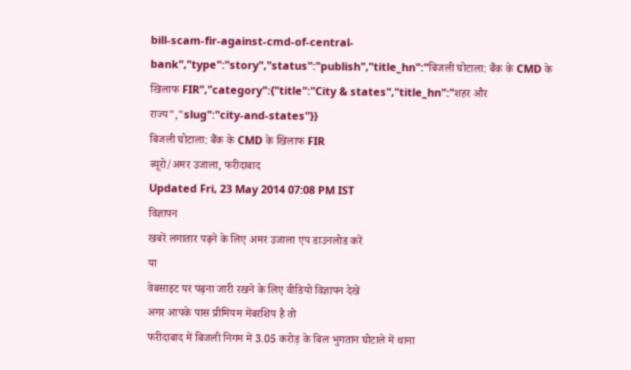bill-scam-fir-against-cmd-of-central-bank","type":"story","status":"publish","title_hn":"बिजली घोटाला: बैंक के CMD के खिलाफ FIR","category":{"title":"City & states","title_hn":"शहर और राज्य","slug":"city-and-states"}}
बिजली घोटाला: बैंक के CMD के खिलाफ FIR
ब्यूरो/अमर उजाला, फरीदाबाद
Updated Fri, 23 May 2014 07:08 PM IST
विज्ञापन
खबरें लगातार पढ़ने के लिए अमर उजाला एप डाउनलोड करें
या
वेबसाइट पर पढ़ना जारी रखने के लिए वीडियो विज्ञापन देखें
अगर आपके पास प्रीमियम मेंबरशिप है तो
फरीदाबाद में बिजली निगम में 3.05 करोड़ के बिल भुगतान घोटाले में थाना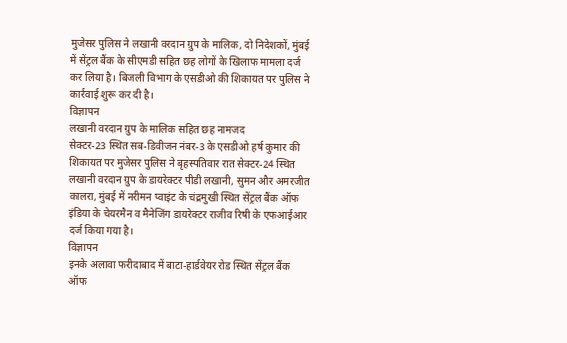मुजेसर पुलिस ने लखानी वरदान ग्रुप के मालिक, दो निदेशकों, मुंबई में सेंट्रल बैंक के सीएमडी सहित छह लोगों के खिलाफ मामला दर्ज कर लिया है। बिजली विभाग के एसडीओ की शिकायत पर पुलिस ने कार्रवाई शुरू कर दी है।
विज्ञापन
लखानी वरदान ग्रुप के मालिक सहित छह नामजद
सेक्टर-23 स्थित सब-डिवीजन नंबर-3 के एसडीओ हर्ष कुमार की शिकायत पर मुजेसर पुलिस ने बृहस्पतिवार रात सेक्टर-24 स्थित लखानी वरदान ग्रुप के डायरेक्टर पीडी लखानी, सुमन और अमरजीत कालरा, मुंबई में नरीमन प्वाइंट के चंद्रमुखी स्थित सेंट्रल बैंक ऑफ इंडिया के चेयरमैन व मैनेजिंग डायरेक्टर राजीव रिषी के एफआईआर दर्ज किया गया है।
विज्ञापन
इनके अलावा फरीदाबाद में बाटा-हार्डवेयर रोड स्थित सेंट्रल बैंक ऑफ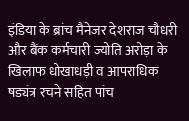इंडिया के ब्रांच मैनेजर देशराज चौधरी और बैंक कर्मचारी ज्योति अरोड़ा के खिलाफ धोखाधड़ी व आपराधिक षड्यंत्र रचने सहित पांच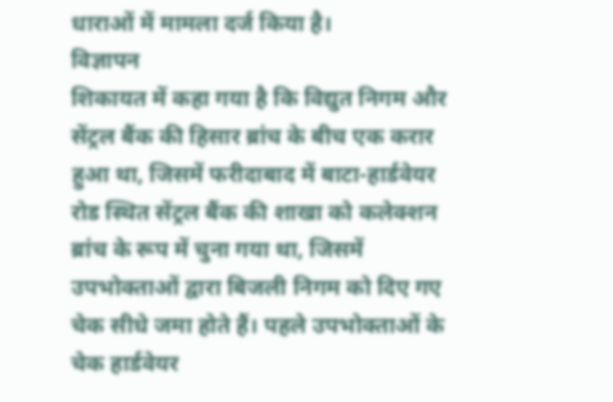धाराओं में मामला दर्ज किया है।
विज्ञापन
शिकायत में कहा गया है कि विद्युत निगम और सेंट्रल बैंक की हिसार ब्रांच के बीच एक करार हुआ था, जिसमें फरीदाबाद में बाटा-हार्डवेयर रोड स्थित सेंट्रल बैंक की शाखा को कलेक्शन ब्रांच के रूप में चुना गया था, जिसमें उपभोक्ताओं द्वारा बिजली निगम को दिए गए चेक सीधे जमा होते हैं। पहले उपभोक्ताओं के चेक हार्डवेयर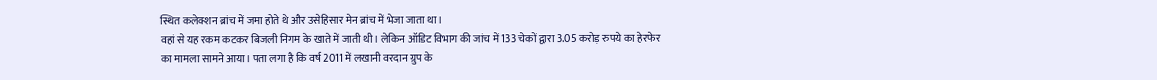स्थित कलेक्शन ब्रांच में जमा होते थे और उसेहिसार मेन ब्रांच में भेजा जाता था।
वहां से यह रकम कटकर बिजली निगम के खाते में जाती थी। लेकिन ऑडिट विभाग की जांच में 133 चेकों द्वारा 3.05 करोड़ रुपये का हेरफेर का मामला सामने आया। पता लगा है कि वर्ष 2011 में लखानी वरदान ग्रुप के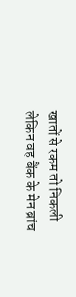खातों से रकम तो निकली लेकिन वह बैंक के मेन ब्रांच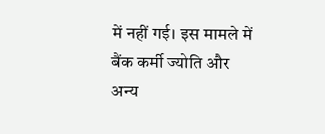में नहीं गई। इस मामले में बैंक कर्मी ज्योति और अन्य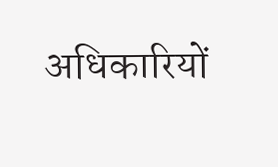अधिकारियों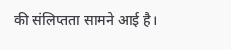की संलिप्तता सामने आई है।